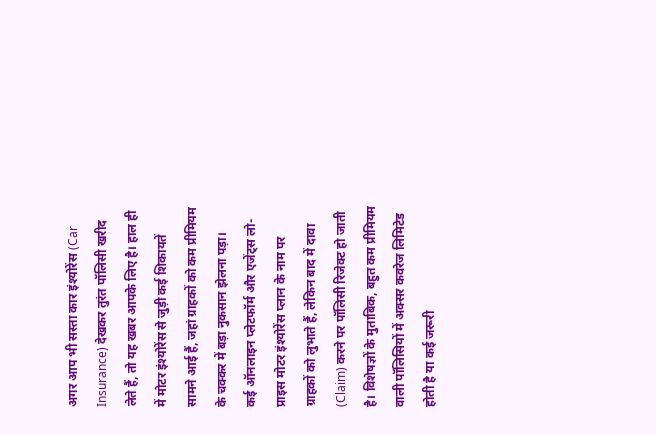अगर आप भी सस्ता कार इंश्योरेंस (Car Insurance) देखकर तुरंत पॉलिसी खरीद लेते हैं, तो यह खबर आपके लिए है। हाल ही में मोटर इंश्योरेंस से जुड़ी कई शिकायतें सामने आई हैं, जहां ग्राहकों को कम प्रीमियम के चक्कर में बड़ा नुकसान झेलना पड़ा।
कई ऑनलाइन प्लेटफॉर्म और एजेंट्स लो-प्राइस मोटर इंश्योरेंस प्लान के नाम पर ग्राहकों को लुभाते हैं, लेकिन बाद में दावा (Claim) करने पर पॉलिसी रिजेक्ट हो जाती है। विशेषज्ञों के मुताबिक, बहुत कम प्रीमियम वाली पॉलिसियों में अक्सर कवरेज लिमिटेड होती है या कई जरूरी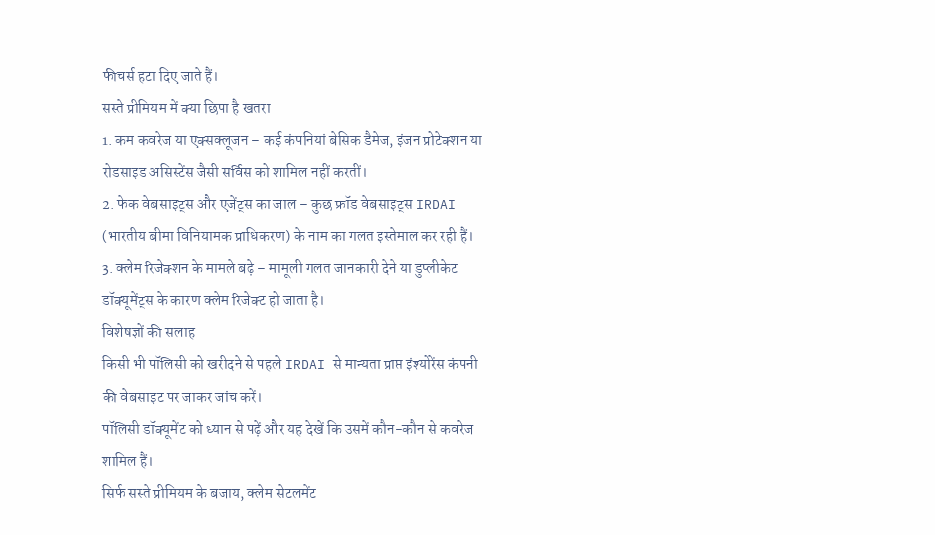फीचर्स हटा दिए जाते हैं।
सस्ते प्रीमियम में क्या छिपा है खतरा
1. कम कवरेज या एक्सक्लूजन – कई कंपनियां बेसिक डैमेज, इंजन प्रोटेक्शन या रोडसाइड असिस्टेंस जैसी सर्विस को शामिल नहीं करतीं।
2. फेक वेबसाइट्स और एजेंट्स का जाल – कुछ फ्रॉड वेबसाइट्स IRDAI (भारतीय बीमा विनियामक प्राधिकरण) के नाम का गलत इस्तेमाल कर रही हैं।
3. क्लेम रिजेक्शन के मामले बढ़े – मामूली गलत जानकारी देने या डुप्लीकेट डॉक्यूमेंट्स के कारण क्लेम रिजेक्ट हो जाता है।
विशेषज्ञों की सलाह
किसी भी पॉलिसी को खरीदने से पहले IRDAI से मान्यता प्राप्त इंश्योरेंस कंपनी की वेबसाइट पर जाकर जांच करें।
पॉलिसी डॉक्यूमेंट को ध्यान से पढ़ें और यह देखें कि उसमें कौन-कौन से कवरेज शामिल हैं।
सिर्फ सस्ते प्रीमियम के बजाय, क्लेम सेटलमेंट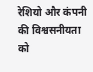रेशियो और कंपनी की विश्वसनीयता को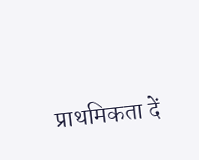प्राथमिकता दें